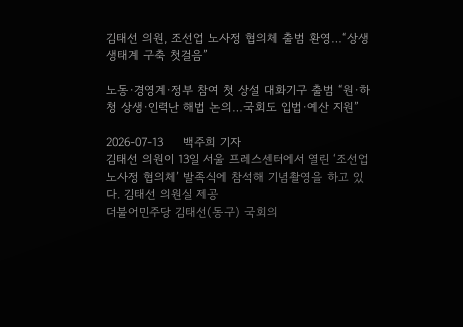김태선 의원, 조선업 노사정 협의체 출범 환영…“상생 생태계 구축 첫걸음”

노동·경영계·정부 참여 첫 상설 대화기구 출범 “원·하청 상생·인력난 해법 논의…국회도 입법·예산 지원”

2026-07-13     백주희 기자
김태선 의원이 13일 서울 프레스센터에서 열린 ‘조선업 노사정 협의체’ 발족식에 참석해 기념촬영을 하고 있다. 김태선 의원실 제공
더불어민주당 김태선(동구) 국회의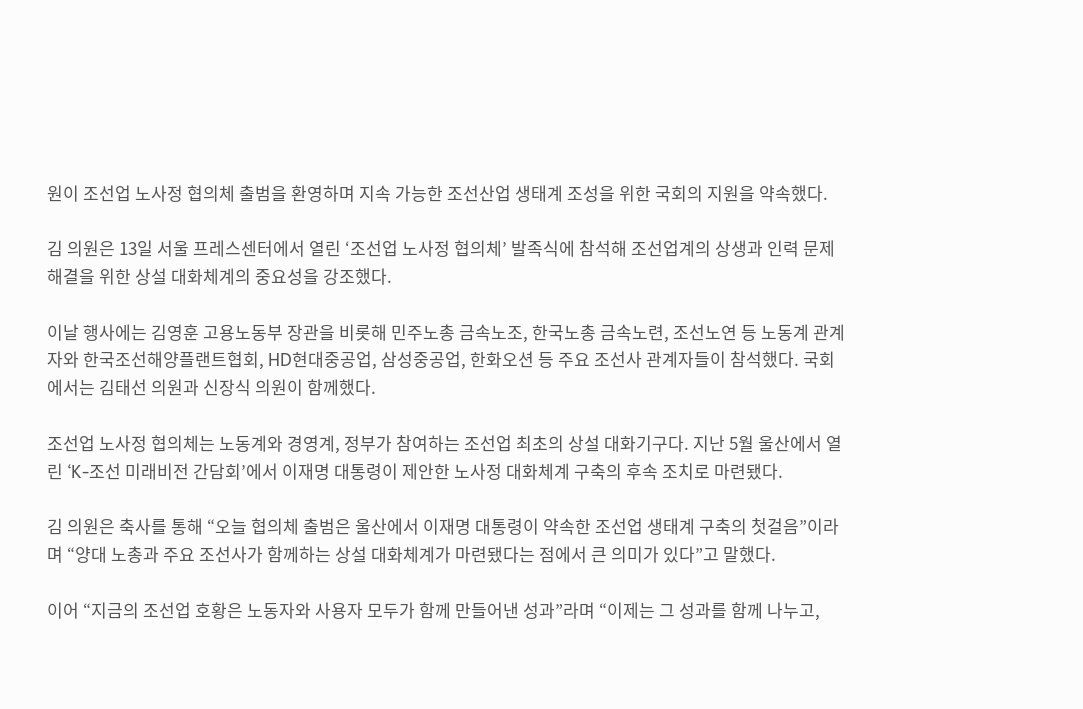원이 조선업 노사정 협의체 출범을 환영하며 지속 가능한 조선산업 생태계 조성을 위한 국회의 지원을 약속했다.

김 의원은 13일 서울 프레스센터에서 열린 ‘조선업 노사정 협의체’ 발족식에 참석해 조선업계의 상생과 인력 문제 해결을 위한 상설 대화체계의 중요성을 강조했다.

이날 행사에는 김영훈 고용노동부 장관을 비롯해 민주노총 금속노조, 한국노총 금속노련, 조선노연 등 노동계 관계자와 한국조선해양플랜트협회, HD현대중공업, 삼성중공업, 한화오션 등 주요 조선사 관계자들이 참석했다. 국회에서는 김태선 의원과 신장식 의원이 함께했다.

조선업 노사정 협의체는 노동계와 경영계, 정부가 참여하는 조선업 최초의 상설 대화기구다. 지난 5월 울산에서 열린 ‘K-조선 미래비전 간담회’에서 이재명 대통령이 제안한 노사정 대화체계 구축의 후속 조치로 마련됐다.

김 의원은 축사를 통해 “오늘 협의체 출범은 울산에서 이재명 대통령이 약속한 조선업 생태계 구축의 첫걸음”이라며 “양대 노총과 주요 조선사가 함께하는 상설 대화체계가 마련됐다는 점에서 큰 의미가 있다”고 말했다.

이어 “지금의 조선업 호황은 노동자와 사용자 모두가 함께 만들어낸 성과”라며 “이제는 그 성과를 함께 나누고,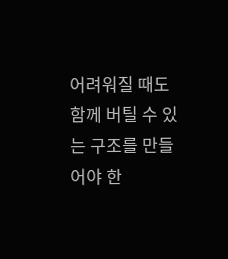어려워질 때도 함께 버틸 수 있는 구조를 만들어야 한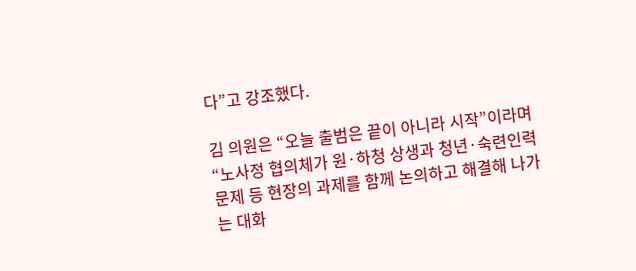다”고 강조했다.

김 의원은 “오늘 출범은 끝이 아니라 시작”이라며 “노사정 협의체가 원·하청 상생과 청년·숙련인력 문제 등 현장의 과제를 함께 논의하고 해결해 나가는 대화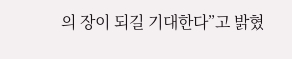의 장이 되길 기대한다”고 밝혔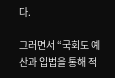다.

그러면서 “국회도 예산과 입법을 통해 적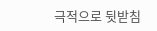극적으로 뒷받침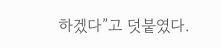하겠다”고 덧붙였다.